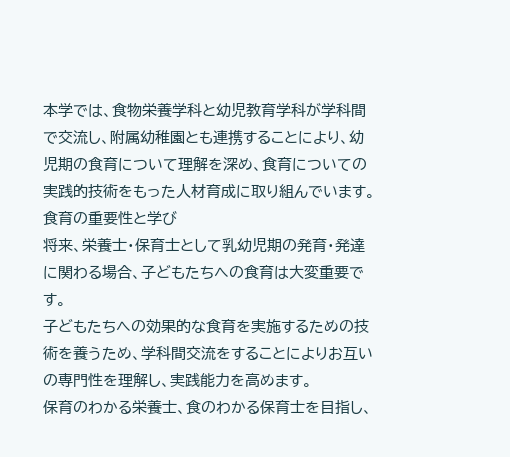本学では、食物栄養学科と幼児教育学科が学科間で交流し、附属幼稚園とも連携することにより、幼児期の食育について理解を深め、食育についての実践的技術をもった人材育成に取り組んでいます。
食育の重要性と学び
将来、栄養士・保育士として乳幼児期の発育・発達に関わる場合、子どもたちへの食育は大変重要です。
子どもたちへの効果的な食育を実施するための技術を養うため、学科間交流をすることによりお互いの専門性を理解し、実践能力を高めます。
保育のわかる栄養士、食のわかる保育士を目指し、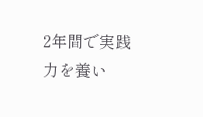2年間で実践力を養い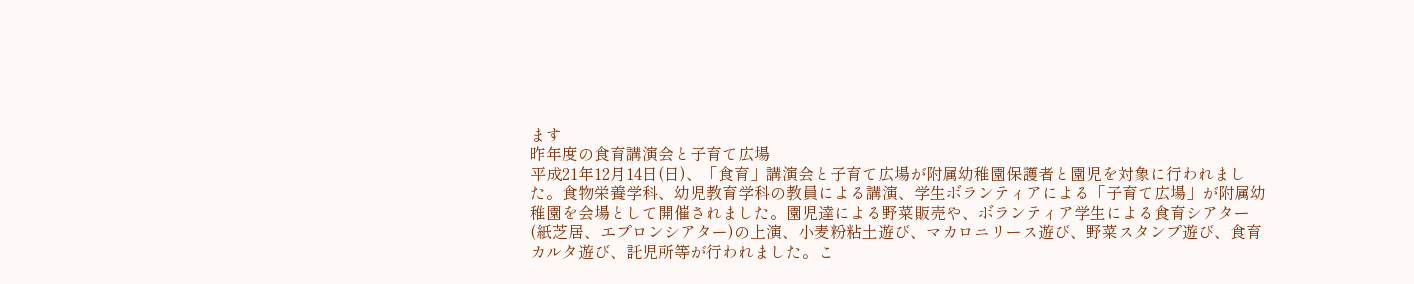ます
昨年度の食育講演会と子育て広場
平成21年12月14日(日)、「食育」講演会と子育て広場が附属幼稚園保護者と園児を対象に行われました。食物栄養学科、幼児教育学科の教員による講演、学生ボランティアによる「子育て広場」が附属幼稚園を会場として開催されました。園児達による野菜販売や、ボランティア学生による食育シアター(紙芝居、エプロンシアター)の上演、小麦粉粘土遊び、マカロニリース遊び、野菜スタンプ遊び、食育カルタ遊び、託児所等が行われました。こ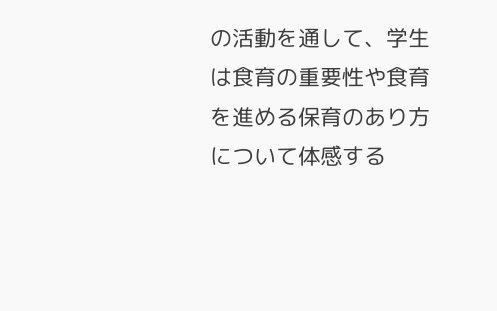の活動を通して、学生は食育の重要性や食育を進める保育のあり方について体感する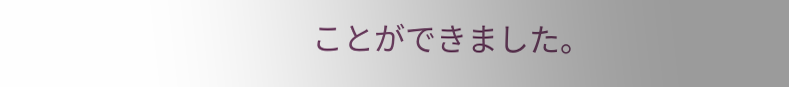ことができました。